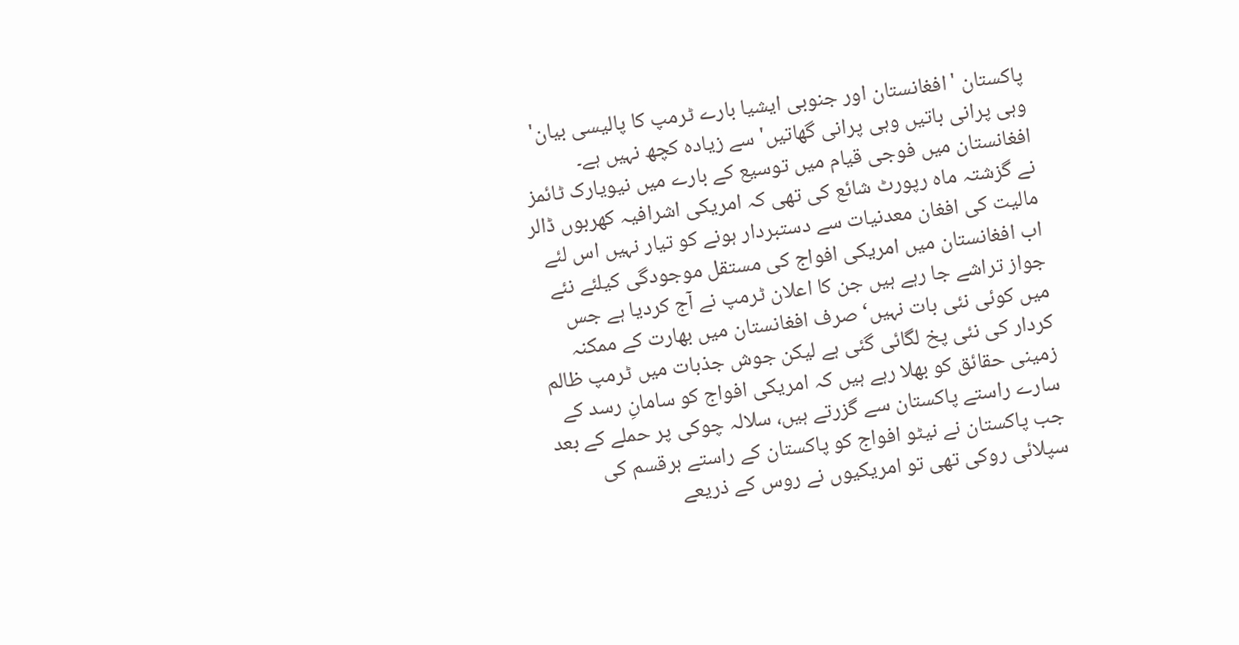پاکستان 'افغانستان اور جنوبی ایشیا بارے ٹرمپ کا پالیسی بیان' وہی پرانی باتیں وہی پرانی گھاتیں' سے زیادہ کچھ نہیں ہے۔ افغانستان میں فوجی قیام میں توسیع کے بارے میں نیویارک ٹائمز نے گزشتہ ماہ رپورٹ شائع کی تھی کہ امریکی اشرافیہ کھربوں ڈالر مالیت کی افغان معدنیات سے دستبردار ہونے کو تیار نہیں اس لئے اب افغانستان میں امریکی افواج کی مستقل موجودگی کیلئے نئے جواز تراشے جا رہے ہیں جن کا اعلان ٹرمپ نے آج کردیا ہے جس میں کوئی نئی بات نہیں‘ صرف افغانستان میں بھارت کے ممکنہ کردار کی نئی پخ لگائی گئی ہے لیکن جوش جذبات میں ٹرمپ ظالم زمینی حقائق کو بھلا رہے ہیں کہ امریکی افواج کو سامانِ رسد کے سارے راستے پاکستان سے گزرتے ہیں، سلالہ چوکی پر حملے کے بعد جب پاکستان نے نیٹو افواج کو پاکستان کے راستے ہرقسم کی سپلائی روکی تھی تو امریکیوں نے روس کے ذریعے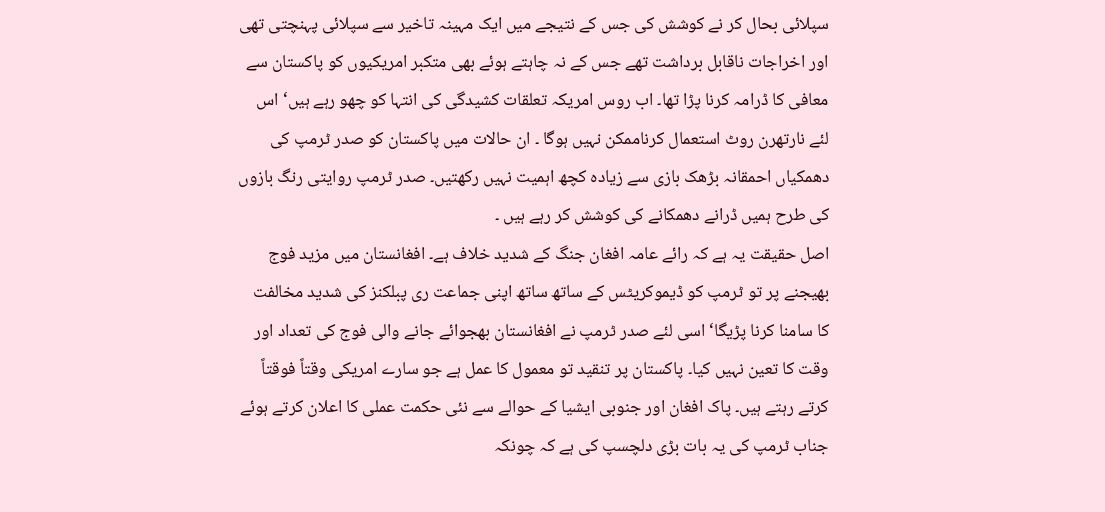سپلائی بحال کر نے کوشش کی جس کے نتیجے میں ایک مہینہ تاخیر سے سپلائی پہنچتی تھی اور اخراجات ناقابل برداشت تھے جس کے نہ چاہتے ہوئے بھی متکبر امریکیوں کو پاکستان سے معافی کا ڈرامہ کرنا پڑا تھا۔ اب روس امریکہ تعلقات کشیدگی کی انتہا کو چھو رہے ہیں‘ اس لئے نارتھرن روٹ استعمال کرناممکن نہیں ہوگا ۔ ان حالات میں پاکستان کو صدر ٹرمپ کی دھمکیاں احمقانہ بڑھک بازی سے زیادہ کچھ اہمیت نہیں رکھتیں۔ صدر ٹرمپ روایتی رنگ بازوں کی طرح ہمیں ڈرانے دھمکانے کی کوشش کر رہے ہیں ۔
اصل حقیقت یہ ہے کہ رائے عامہ افغان جنگ کے شدید خلاف ہے۔ افغانستان میں مزید فوج بھیجنے پر تو ٹرمپ کو ڈیموکریٹس کے ساتھ ساتھ اپنی جماعت ری پبلکنز کی شدید مخالفت کا سامنا کرنا پڑیگا‘ اسی لئے صدر ٹرمپ نے افغانستان بھجوائے جانے والی فوج کی تعداد اور وقت کا تعین نہیں کیا۔ پاکستان پر تنقید تو معمول کا عمل ہے جو سارے امریکی وقتاً فوقتاً کرتے رہتے ہیں۔ پاک افغان اور جنوبی ایشیا کے حوالے سے نئی حکمت عملی کا اعلان کرتے ہوئے جناب ٹرمپ کی یہ بات بڑی دلچسپ کی ہے کہ چونکہ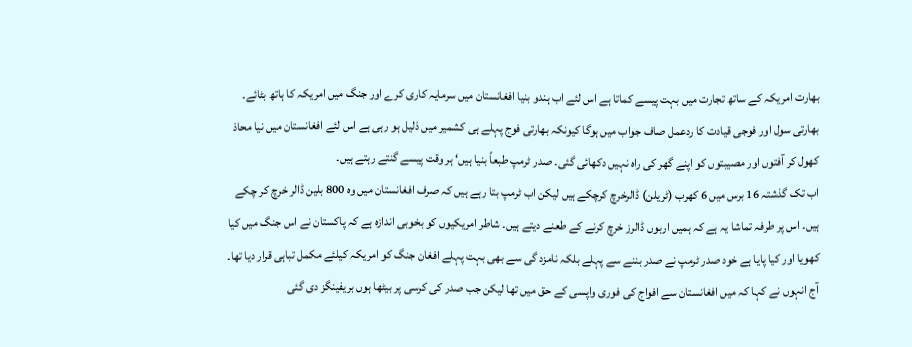بھارت امریکہ کے ساتھ تجارت میں بہت پیسے کماتا ہے اس لئے اب ہندو بنیا افغانستان میں سرمایہ کاری کرے اور جنگ میں امریکہ کا ہاتھ بٹائے۔ بھارتی سول اور فوجی قیادت کا ردعمل صاف جواب میں ہوگا کیونکہ بھارتی فوج پہلے ہی کشمیر میں ذلیل ہو رہی ہے اس لئے افغانستان میں نیا محاذ کھول کر آفتوں اور مصیبتوں کو اپنے گھر کی راہ نہیں دکھائی گئی۔ صدر ٹرمپ طبعاً بنیا ہیں‘ ہر وقت پیسے گنتے رہتے ہیں۔
اب تک گذشتہ 16 برس میں 6 کھرب (ٹریلن) ڈالرخرچ کرچکے ہیں لیکن اب ٹرمپ بتا رہے ہیں کہ صرف افغانستان میں وہ 800 بلین ڈالر خرچ کر چکے ہیں۔ اس پر طرفہ تماشا یہ ہے کہ ہمیں اربوں ڈالرز خرچ کرنے کے طعنے دیتے ہیں۔ شاطر امریکیوں کو بخوبی اندازہ ہے کہ پاکستان نے اس جنگ میں کیا کھویا اور کیا پایا ہے خود صدر ٹرمپ نے صدر بننے سے پہلے بلکہ نامزد گی سے بھی بہت پہلے افغان جنگ کو امریکہ کیلئے مکمل تباہی قرار دیا تھا۔ آج انہوں نے کہا کہ میں افغانستان سے افواج کی فوری واپسی کے حق میں تھا لیکن جب صدر کی کرسی پر بیٹھا ہوں بریفینگز دی گئی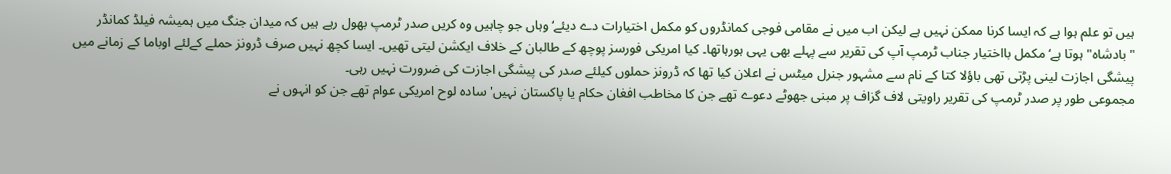ہیں تو علم ہوا ہے کہ ایسا کرنا ممکن نہیں ہے لیکن اب میں نے مقامی فوجی کمانڈروں کو مکمل اختیارات دے دیئے‘ وہاں جو چاہیں وہ کریں صدر ٹرمپ بھول رہے ہیں کہ میدان جنگ میں ہمیشہ فیلڈ کمانڈر "بادشاہ" ہوتا ہے‘ مکمل بااختیار جناب ٹرمپ آپ کی تقریر سے پہلے بھی یہی ہورہاتھا۔ کیا امریکی فورسز پوچھ کے طالبان کے خلاف ایکشن لیتی تھیں۔ ایسا کچھ نہیں صرف ڈرونز حملے کےلئے اوباما کے زمانے میں پیشگی اجازت لینی پڑتی تھی باؤلا کتا کے نام سے مشہور جنرل میٹس نے اعلان کیا تھا کہ ڈرونز حملوں کیلئے صدر کی پیشگی اجازت کی ضرورت نہیں رہی۔
مجموعی طور پر صدر ٹرمپ کی تقریر راویتی لاف گزاف پر مبنی جھوٹے دعوے تھے جن کا مخاطب افغان حکام یا پاکستان نہیں' سادہ لوح امریکی عوام تھے جن کو انہوں نے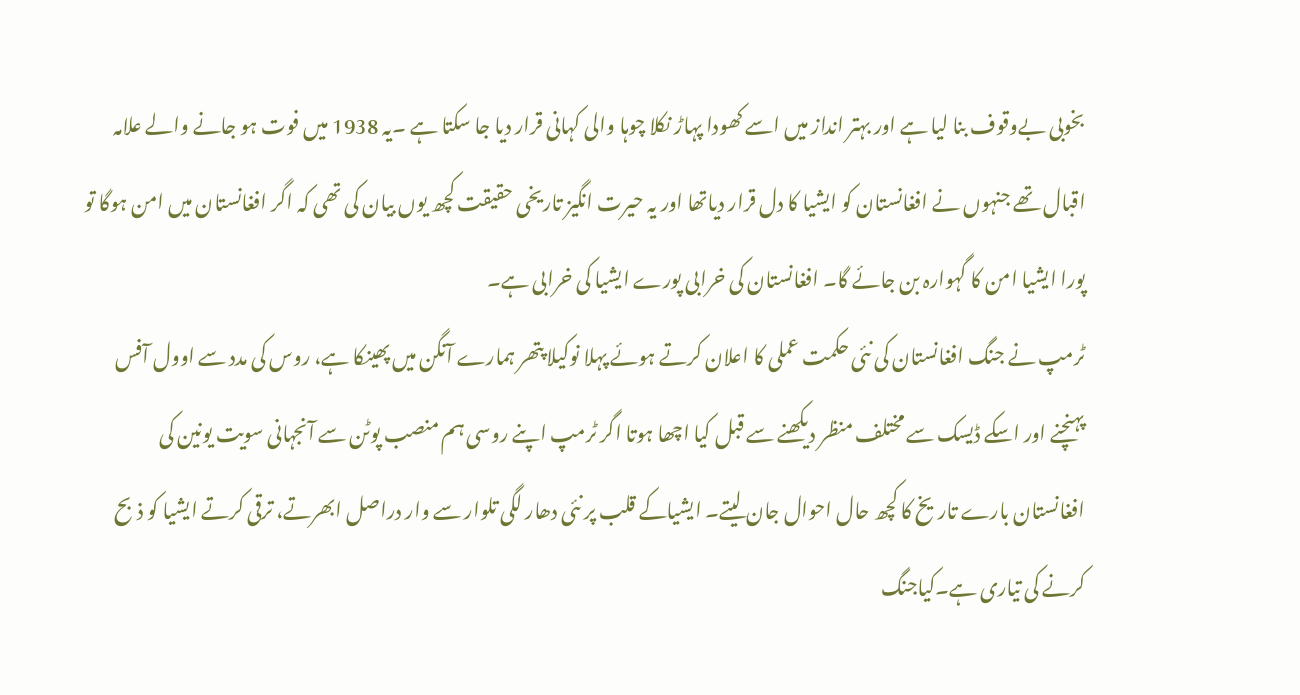بخوبی بےوقوف بنا لیا ہے اور بہتر انداز میں اسے کھودا پہاڑ نکلا چوہا والی کہانی قرار دیا جا سکتا ہے ۔یہ 1938 میں فوت ہو جانے والے علامہ اقبال تھے جنہوں نے افغانستان کو ایشیا کا دل قرار دیاتھا اور یہ حیرت انگیز تاریخی حقیقت کچھ یوں بیان کی تھی کہ اگر افغانستان میں امن ہوگا تو پورا ایشیا امن کا گہوارہ بن جائے گا۔ افغانستان کی خرابی پورے ایشیا کی خرابی ہے۔
ٹرمپ نے جنگ افغانستان کی نئی حکمت عملی کا اعلان کرتے ہوئے پہلا نوکیلا پتھر ہمارے آنگن میں پھینکا ہے، روس کی مدد سے اوول آفس پہنچنے اور اسکے ڈیسک سے مختلف منظر دیکھنے سے قبل کیا اچھا ہوتا اگر ٹرمپ اپنے روسی ہم منصب پوٹن سے آنجہانی سویت یونین کی افغانستان بارے تاریخ کا کچھ حال احوال جان لیتے۔ ایشیاکے قلب پر نئی دھار لگی تلوار سے وار دراصل ابھرتے، ترقی کرتے ایشیا کو ذبح کرنے کی تیاری ہے۔کیاجنگ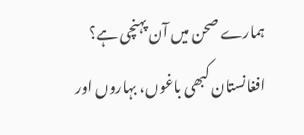ہمارے صحن میں آن پہنچی ہے؟ افغانستان کبھی باغوں، بہاروں اور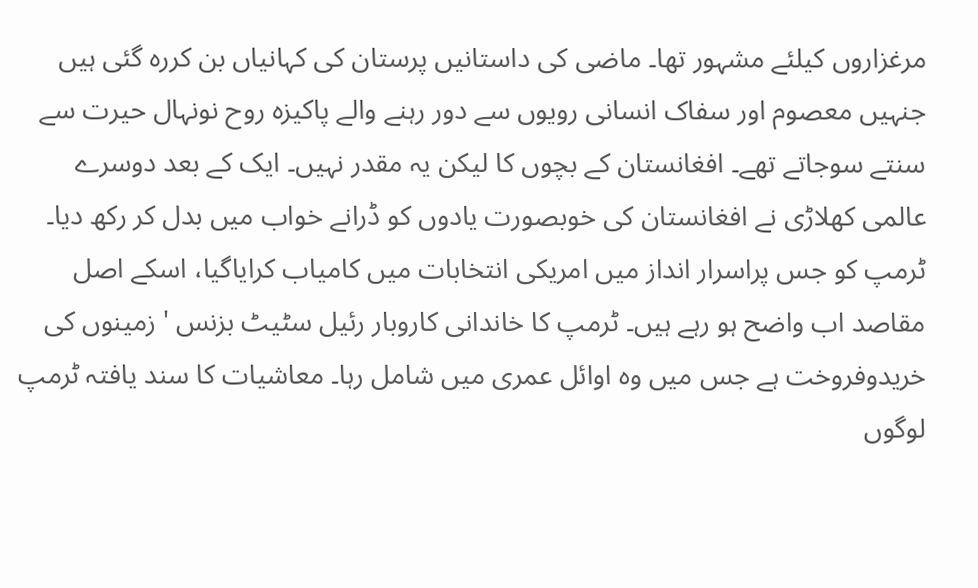مرغزاروں کیلئے مشہور تھا۔ ماضی کی داستانیں پرستان کی کہانیاں بن کررہ گئی ہیں جنہیں معصوم اور سفاک انسانی رویوں سے دور رہنے والے پاکیزہ روح نونہال حیرت سے سنتے سوجاتے تھے۔ افغانستان کے بچوں کا لیکن یہ مقدر نہیں۔ ایک کے بعد دوسرے عالمی کھلاڑی نے افغانستان کی خوبصورت یادوں کو ڈرانے خواب میں بدل کر رکھ دیا۔
ٹرمپ کو جس پراسرار انداز میں امریکی انتخابات میں کامیاب کرایاگیا، اسکے اصل مقاصد اب واضح ہو رہے ہیں۔ ٹرمپ کا خاندانی کاروبار رئیل سٹیٹ بزنس ' زمینوں کی خریدوفروخت ہے جس میں وہ اوائل عمری میں شامل رہا۔ معاشیات کا سند یافتہ ٹرمپ لوگوں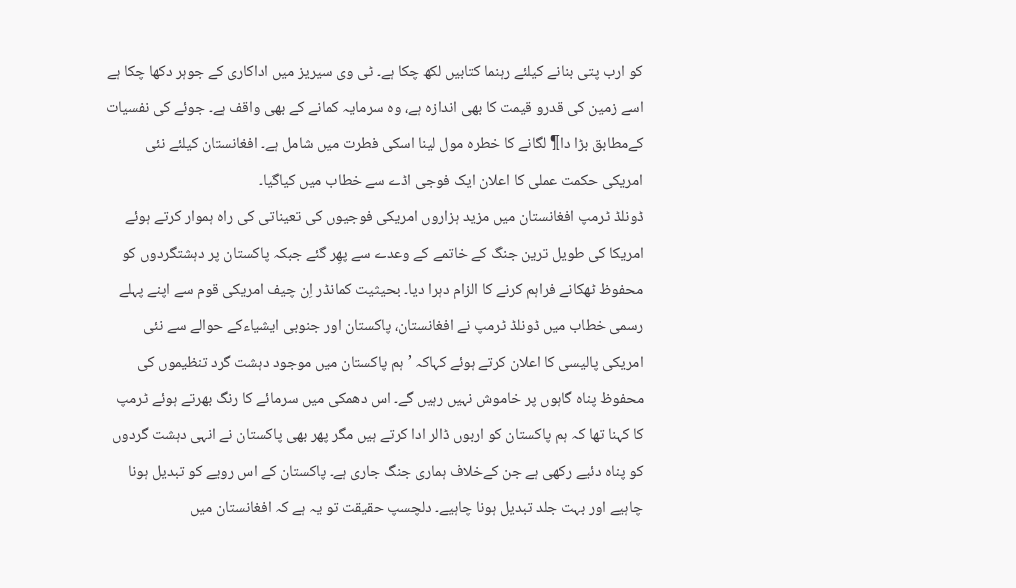کو ارب پتی بنانے کیلئے رہنما کتابیں لکھ چکا ہے۔ ٹی وی سیریز میں اداکاری کے جوہر دکھا چکا ہے اسے زمین کی قدرو قیمت کا بھی اندازہ ہے، وہ سرمایہ کمانے کے بھی واقف ہے۔ جوئے کی نفسیات کےمطابق بڑا دا¶ لگانے کا خطرہ مول لینا اسکی فطرت میں شامل ہے۔ افغانستان کیلئے نئی امریکی حکمت عملی کا اعلان ایک فوجی اڈے سے خطاب میں کیاگیا۔
ڈونلڈ ٹرمپ افغانستان میں مزید ہزاروں امریکی فوجیوں کی تعیناتی کی راہ ہموار کرتے ہوئے امریکا کی طویل ترین جنگ کے خاتمے کے وعدے سے پھِر گئے جبکہ پاکستان پر دہشتگردوں کو محفوظ ٹھکانے فراہم کرنے کا الزام دہرا دیا۔ بحیثیت کمانڈر اِن چیف امریکی قوم سے اپنے پہلے رسمی خطاب میں ڈونلڈ ٹرمپ نے افغانستان، پاکستان اور جنوبی ایشیاءکے حوالے سے نئی امریکی پالیسی کا اعلان کرتے ہوئے کہاکہ ’ہم پاکستان میں موجود دہشت گرد تنظیموں کی محفوظ پناہ گاہوں پر خاموش نہیں رہیں گے۔ اس دھمکی میں سرمائے کا رنگ بھرتے ہوئے ٹرمپ کا کہنا تھا کہ ہم پاکستان کو اربوں ڈالر ادا کرتے ہیں مگر پھر بھی پاکستان نے انہی دہشت گردوں کو پناہ دئیے رکھی ہے جن کےخلاف ہماری جنگ جاری ہے۔ پاکستان کے اس رویے کو تبدیل ہونا چاہیے اور بہت جلد تبدیل ہونا چاہیے۔ دلچسپ حقیقت تو یہ ہے کہ افغانستان میں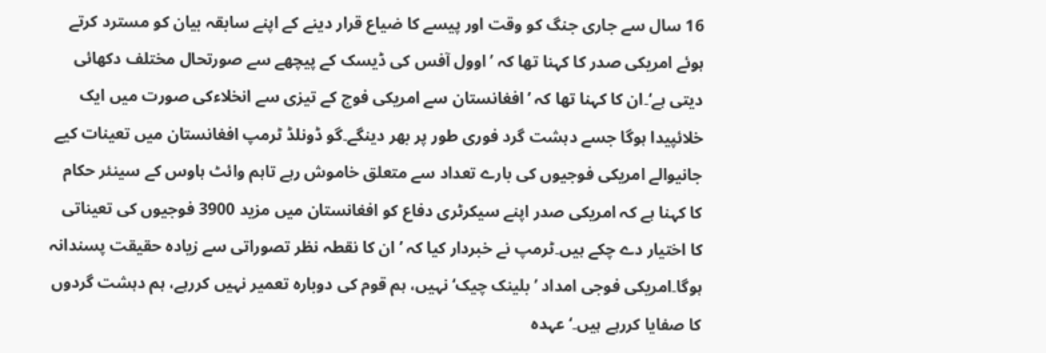16 سال سے جاری جنگ کو وقت اور پیسے کا ضیاع قرار دینے کے اپنے سابقہ بیان کو مسترد کرتے ہوئے امریکی صدر کا کہنا تھا کہ ’اوول آفس کی ڈیسک کے پیچھے سے صورتحال مختلف دکھائی دیتی ہے‘۔ان کا کہنا تھا کہ ’افغانستان سے امریکی فوج کے تیزی سے انخلاءکی صورت میں ایک خلائپیدا ہوگا جسے دہشت گرد فوری طور پر بھر دینگے۔گو ڈونلڈ ٹرمپ افغانستان میں تعینات کیے جانیوالے امریکی فوجیوں کی بارے تعداد سے متعلق خاموش رہے تاہم وائٹ ہاوس کے سینئر حکام کا کہنا ہے کہ امریکی صدر اپنے سیکرٹری دفاع کو افغانستان میں مزید 3900 فوجیوں کی تعیناتی کا اختیار دے چکے ہیں۔ٹرمپ نے خبردار کیا کہ ’ان کا نقطہ نظر تصوراتی سے زیادہ حقیقت پسندانہ ہوگا۔امریکی فوجی امداد ’بلینک چیک‘ نہیں، ہم قوم کی دوبارہ تعمیر نہیں کررہے، ہم دہشت گردوں کا صفایا کررہے ہیں۔‘عہدہ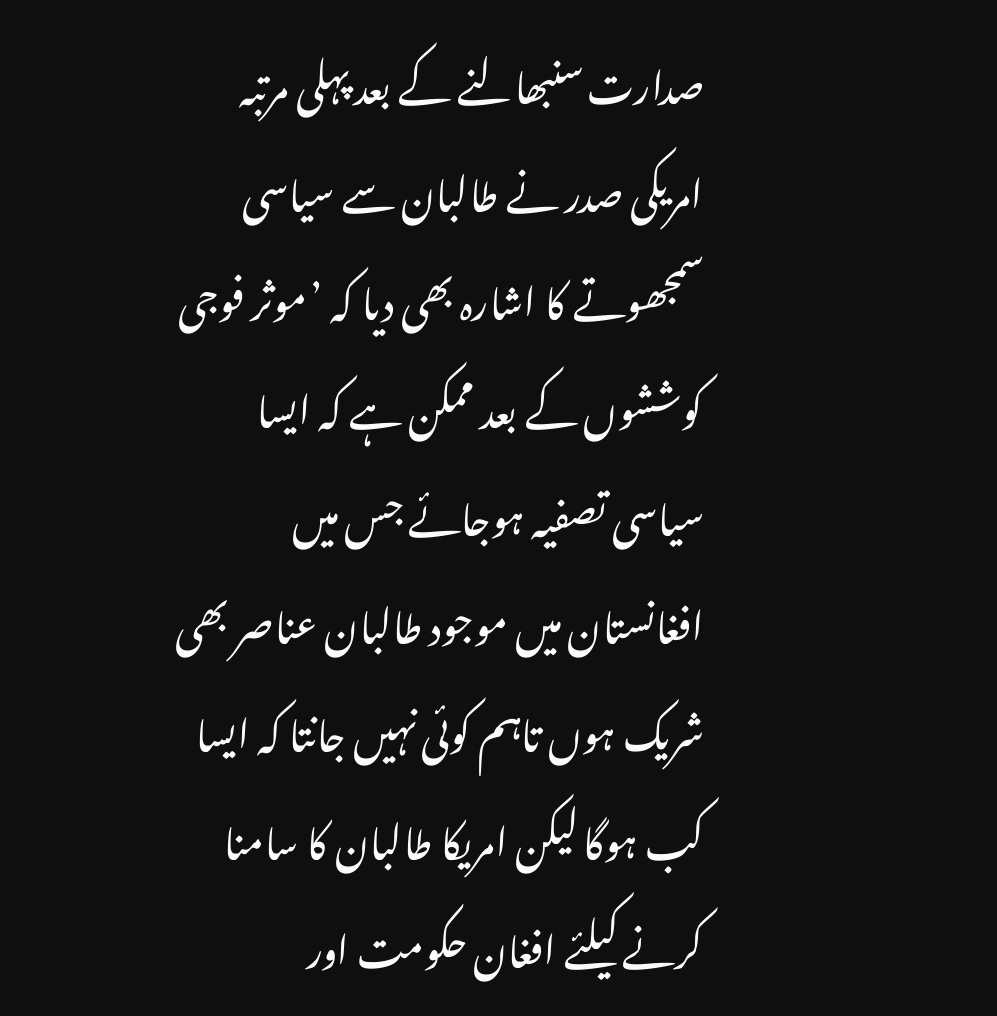صدارت سنبھالنے کے بعد پہلی مرتبہ امریکی صدر نے طالبان سے سیاسی سمجھوتے کا اشارہ بھی دیا کہ ’موثر فوجی کوششوں کے بعد ممکن ہے کہ ایسا سیاسی تصفیہ ہوجائے جس میں افغانستان میں موجود طالبان عناصر بھی شریک ہوں تاہم کوئی نہیں جانتا کہ ایسا کب ہوگا لیکن امریکا طالبان کا سامنا کرنے کیلئے افغان حکومت اور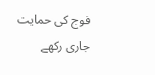فوج کی حمایت جاری رکھے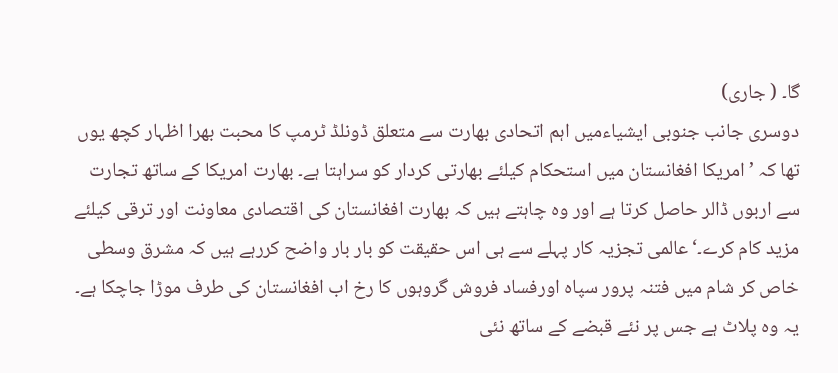گا۔ ( جاری)
دوسری جانب جنوبی ایشیاءمیں اہم اتحادی بھارت سے متعلق ڈونلڈ ٹرمپ کا محبت بھرا اظہار کچھ یوں تھا کہ ’امریکا افغانستان میں استحکام کیلئے بھارتی کردار کو سراہتا ہے۔ بھارت امریکا کے ساتھ تجارت سے اربوں ڈالر حاصل کرتا ہے اور وہ چاہتے ہیں کہ بھارت افغانستان کی اقتصادی معاونت اور ترقی کیلئے مزید کام کرے۔‘عالمی تجزیہ کار پہلے سے ہی اس حقیقت کو بار بار واضح کررہے ہیں کہ مشرق وسطی خاص کر شام میں فتنہ پرور سپاہ اورفساد فروش گروہوں کا رخ اب افغانستان کی طرف موڑا جاچکا ہے۔ یہ وہ پلاٹ ہے جس پر نئے قبضے کے ساتھ نئی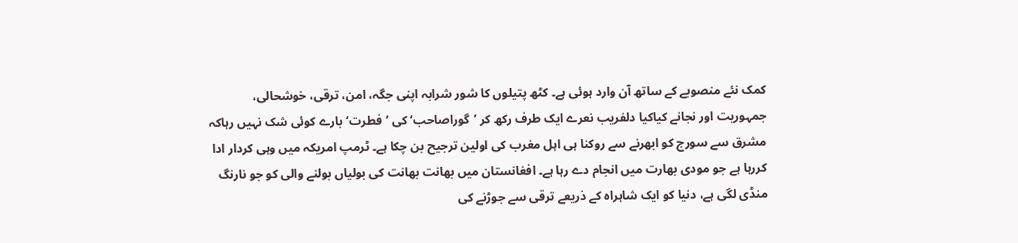کمک نئے منصوبے کے ساتھ آن وارد ہوئی ہے۔ کٹھ پتیلوں کا شور شرابہ اپنی جگہ، امن، ترقی، خوشحالی، جمہوریت اور نجانے کیاکیا دلفریب نعرے ایک طرف رکھ کر ’گوراصاحب‘ کی ’فطرت‘ بارے کوئی شک نہیں رہاکہ مشرق سے سورج کو ابھرنے سے روکنا ہی اہل مغرب کی اولین ترجیح بن چکا ہے۔ ٹرمپ امریکہ میں وہی کردار ادا کررہا ہے جو مودی بھارت میں انجام دے رہا ہے۔ افغانستان میں بھانت بھانت کی بولیاں بولنے والی کو جو نارنگ منڈی لگی ہے، دنیا کو ایک شاہراہ کے ذریعے ترقی سے جوڑنے کی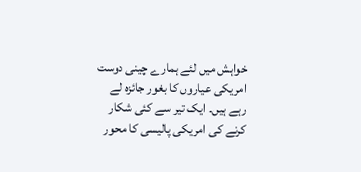خواہش میں لئے ہمارے چینی دوست امریکی عیاروں کا بغور جائزہ لے رہے ہیں۔ ایک تیر سے کئی شکار کرنے کی امریکی پالیسی کا محور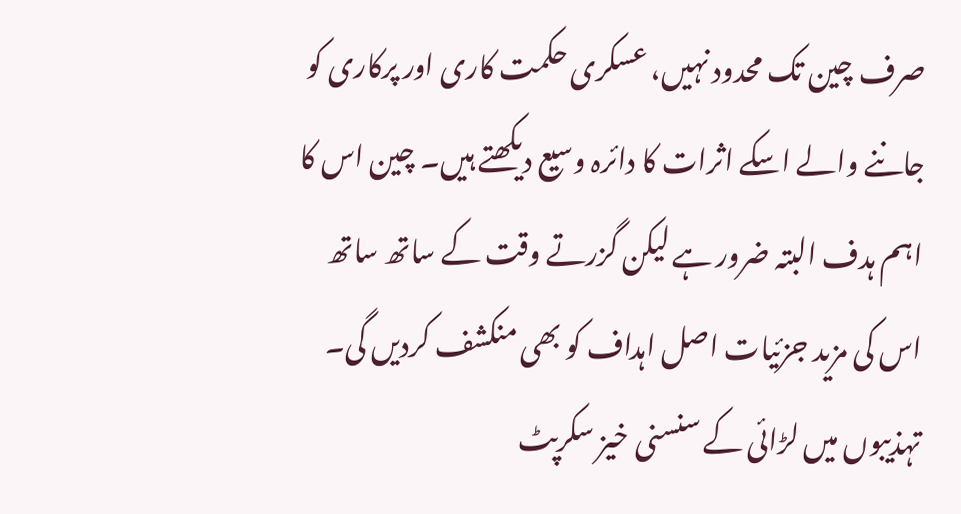صرف چین تک محدود نہیں، عسکری حکمت کاری اور پرکاری کو جاننے والے اسکے اثرات کا دائرہ وسیع دیکھتے ہیں۔ چین اس کا اہم ہدف البتہ ضرور ہے لیکن گزرتے وقت کے ساتھ ساتھ اس کی مزید جزئیات اصل اہداف کو بھی منکشف کردیں گی۔ تہذیبوں میں لڑائی کے سنسنی خیز سکرپٹ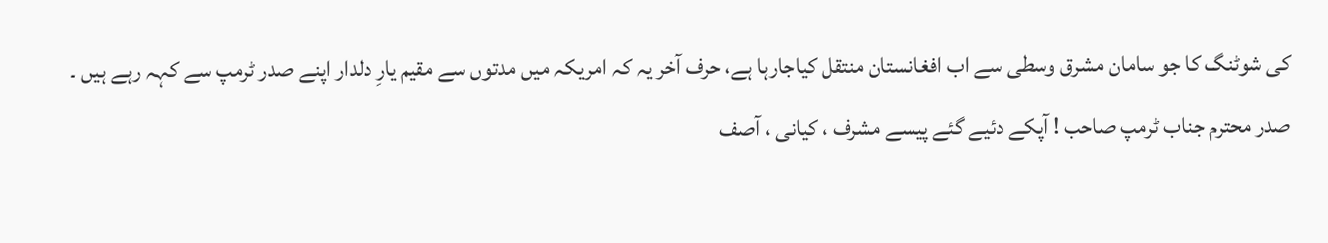کی شوٹنگ کا جو سامان مشرق وسطی سے اب افغانستان منتقل کیاجارہا ہے، حرف آخر یہ کہ امریکہ میں مدتوں سے مقیم یارِ دلدار اپنے صدر ٹرمپ سے کہہ رہے ہیں ۔
صدر محترم جناب ٹرمپ صاحب ! آپکے دئیے گئے پیسے مشرف ، کیانی ، آصف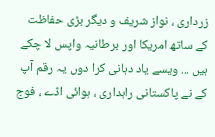زرداری ، نواز شریف و دیگر بڑی حفاظت کے ساتھ امریکا اور برطانیہ واپس لا چکے ہیں ... ویسے یاد دہانی کرا دوں یہ رقم آپ کے نے پاکستانی راہداری ، ہوائی اڈے ، فوج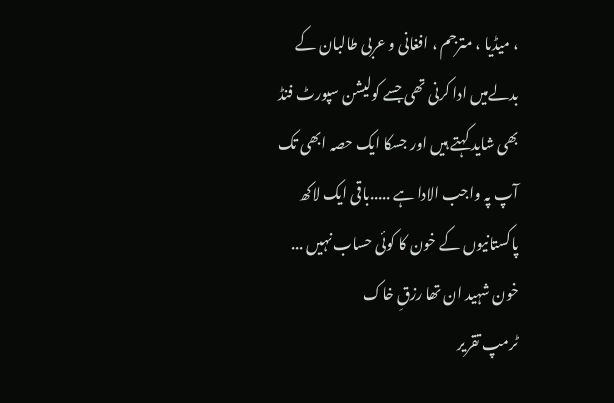، میڈیا ، مترجم ، افغانی و عربی طالبان کے بدلےمیں ادا کرنی تھی جسے کولیشن سپورٹ فنڈ بھی شاید کہتے ہیں اور جسکا ایک حصہ ابھی تک آپ پہ واجب الادا ہے .....باقی ایک لاکھ پاکستانیوں کے خون کا کوئی حساب نہیں ... خون شہید ان تھا رزقِ خاک
ٹرمپ تقریر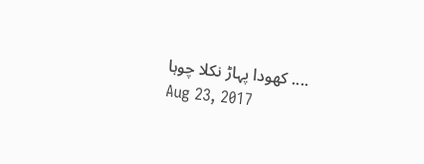.... کھودا پہاڑ نکلا چوہا
Aug 23, 2017